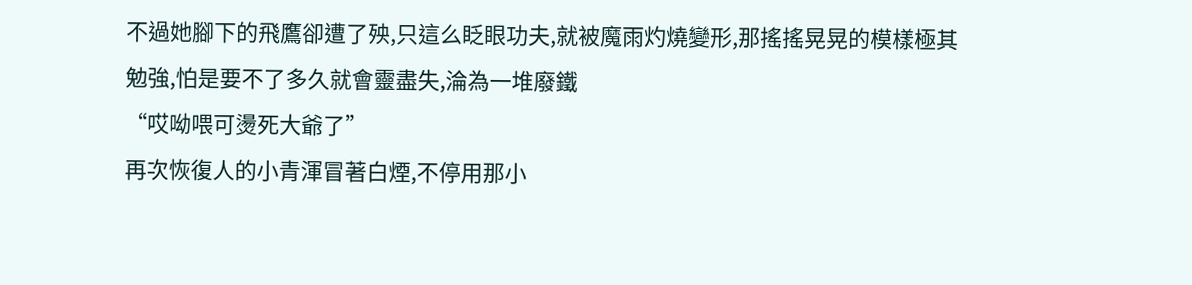不過她腳下的飛鷹卻遭了殃,只這么眨眼功夫,就被魔雨灼燒變形,那搖搖晃晃的模樣極其勉強,怕是要不了多久就會靈盡失,淪為一堆廢鐵
“哎呦喂可燙死大爺了”
再次恢復人的小青渾冒著白煙,不停用那小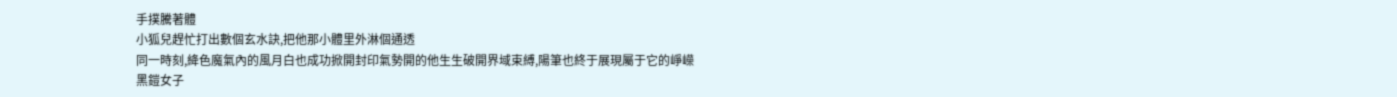手撲騰著體
小狐兒趕忙打出數個玄水訣,把他那小體里外淋個通透
同一時刻,絳色魔氣內的風月白也成功掀開封印氣勢開的他生生破開界域束縛,陽筆也終于展現屬于它的崢嶸
黑鎧女子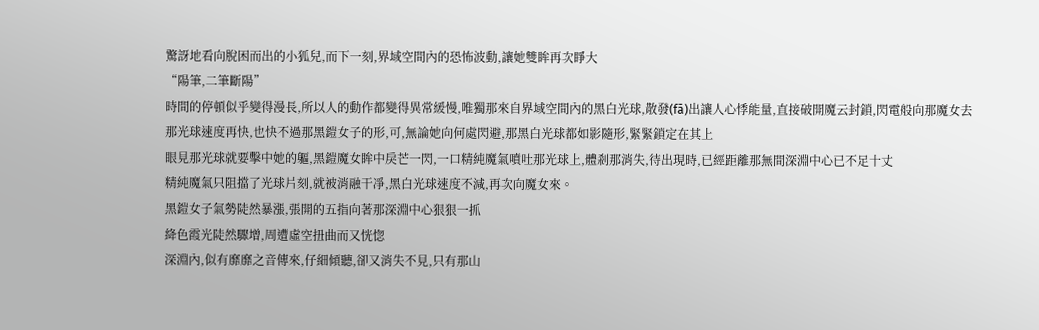驚訝地看向脫困而出的小狐兒,而下一刻,界域空間內的恐怖波動,讓她雙眸再次睜大
“陽筆,二筆斷陽”
時間的停頓似乎變得漫長,所以人的動作都變得異常緩慢,唯獨那來自界域空間內的黑白光球,散發(fā)出讓人心悸能量,直接破開魔云封鎖,閃電般向那魔女去
那光球速度再快,也快不過那黑鎧女子的形,可,無論她向何處閃避,那黑白光球都如影隨形,緊緊鎖定在其上
眼見那光球就要擊中她的軀,黑鎧魔女眸中戾芒一閃,一口精純魔氣噴吐那光球上,體剎那消失,待出現時,已經距離那無間深淵中心已不足十丈
精純魔氣只阻擋了光球片刻,就被消融干凈,黑白光球速度不減,再次向魔女來。
黑鎧女子氣勢陡然暴漲,張開的五指向著那深淵中心狠狠一抓
絳色霞光陡然驟增,周遭虛空扭曲而又恍惚
深淵內,似有靡靡之音傳來,仔細傾聽,卻又消失不見,只有那山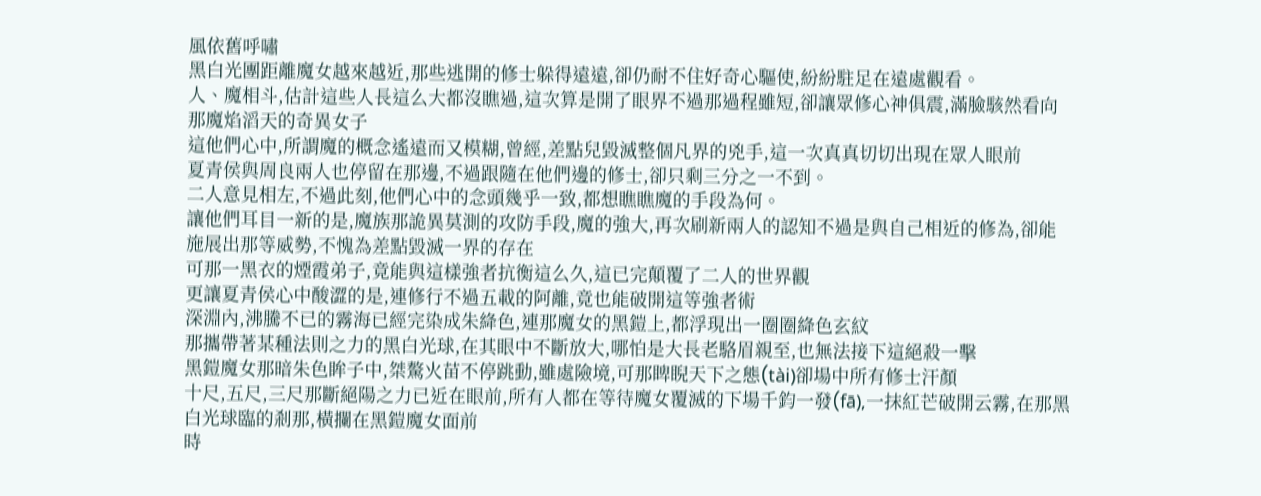風依舊呼嘯
黑白光團距離魔女越來越近,那些逃開的修士躲得遠遠,卻仍耐不住好奇心驅使,紛紛駐足在遠處觀看。
人、魔相斗,估計這些人長這么大都沒瞧過,這次算是開了眼界不過那過程雖短,卻讓眾修心神俱震,滿臉駭然看向那魔焰滔天的奇異女子
這他們心中,所謂魔的概念遙遠而又模糊,曾經,差點兒毀滅整個凡界的兇手,這一次真真切切出現在眾人眼前
夏青侯與周良兩人也停留在那邊,不過跟隨在他們邊的修士,卻只剩三分之一不到。
二人意見相左,不過此刻,他們心中的念頭幾乎一致,都想瞧瞧魔的手段為何。
讓他們耳目一新的是,魔族那詭異莫測的攻防手段,魔的強大,再次刷新兩人的認知不過是與自己相近的修為,卻能施展出那等威勢,不愧為差點毀滅一界的存在
可那一黑衣的煙霞弟子,竟能與這樣強者抗衡這么久,這已完顛覆了二人的世界觀
更讓夏青侯心中酸澀的是,連修行不過五載的阿離,竟也能破開這等強者術
深淵內,沸騰不已的霧海已經完染成朱絳色,連那魔女的黑鎧上,都浮現出一圈圈絳色玄紋
那攜帶著某種法則之力的黑白光球,在其眼中不斷放大,哪怕是大長老駱眉親至,也無法接下這絕殺一擊
黑鎧魔女那暗朱色眸子中,桀驁火苗不停跳動,雖處險境,可那睥睨天下之態(tài)卻場中所有修士汗顏
十尺,五尺,三尺那斷絕陽之力已近在眼前,所有人都在等待魔女覆滅的下場千鈞一發(fā),一抹紅芒破開云霧,在那黑白光球臨的剎那,橫攔在黑鎧魔女面前
時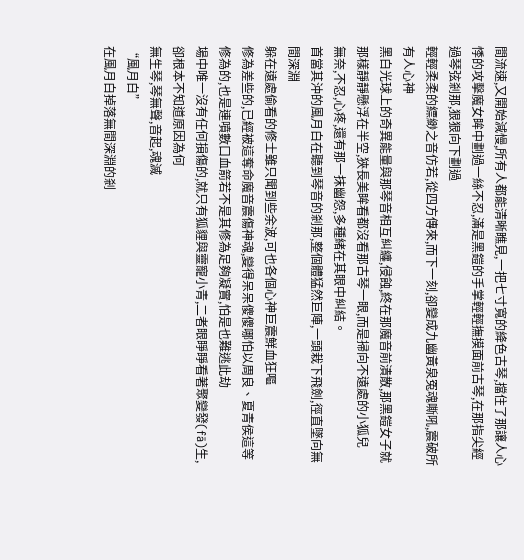間流速,又開始減慢,所有人都能清晰瞧見,一把七寸寬的絳色古琴,擋住了那讓人心悸的攻擊魔女眸中劃過一絲不忍,滿是黑鎧的手掌輕輕撫摸面前古琴,在那指尖經過琴弦剎那,狠狠向下劃過
輕輕柔柔的縹緲之音仿若,從四方傳來,而下一刻,卻變成九幽黃泉冤魂嘶吼,震破所有人心神
黑白光球上的奇異能量與那琴音相互糾纏,侵蝕,終在那魔音前潰散,那黑鎧女子就那樣靜靜懸浮在半空,狹長美眸看都沒看那古琴一眼,而是掃向不遠處的小狐兒
無奈,不忍,心疼,還有那一抹幽怨,多種緒在其眼中糾結。
首當其沖的風月白在聽到琴音的剎那,整個體猛然巨陣,一頭栽下飛劍,徑直墜向無間深淵
躲在遠處偷看的修士雖只聞到些余波,可也各個心神巨震鮮血狂嘔
修為差些的,已經被這奪命魔音震傷神魂,變得呆呆傻傻哪怕以周良、夏青侯這等修為的,也是連噴數口血箭若不是其修為足夠凝實,怕是也難逃此劫
場中唯一沒有任何損傷的,就只有狐貍與靈寵小青,二者眼睜睜看著聚變發(fā)生,卻根本不知道原因為何
無生琴,琴無聲,音起,魂滅
“風月白”
在風月白掉落無間深淵的剎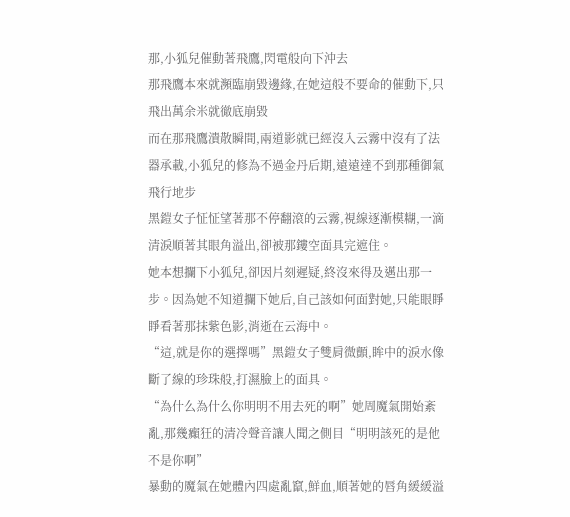那,小狐兒催動著飛鷹,閃電般向下沖去
那飛鷹本來就瀕臨崩毀邊緣,在她這般不要命的催動下,只飛出萬余米就徹底崩毀
而在那飛鷹潰散瞬間,兩道影就已經沒入云霧中沒有了法器承載,小狐兒的修為不過金丹后期,遠遠達不到那種御氣飛行地步
黑鎧女子怔怔望著那不停翻滾的云霧,視線逐漸模糊,一滴清淚順著其眼角溢出,卻被那鏤空面具完遮住。
她本想攔下小狐兒,卻因片刻遲疑,終沒來得及邁出那一步。因為她不知道攔下她后,自己該如何面對她,只能眼睜睜看著那抹紫色影,消逝在云海中。
“這,就是你的選擇嗎”黑鎧女子雙肩微顫,眸中的淚水像斷了線的珍珠般,打濕臉上的面具。
“為什么為什么你明明不用去死的啊”她周魔氣開始紊亂,那幾癲狂的清冷聲音讓人聞之側目“明明該死的是他不是你啊”
暴動的魔氣在她體內四處亂竄,鮮血,順著她的唇角緩緩溢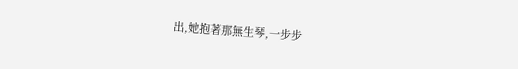出,她抱著那無生琴,一步步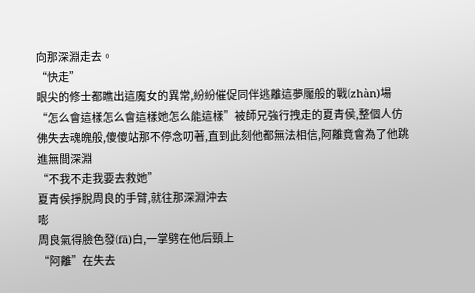向那深淵走去。
“快走”
眼尖的修士都瞧出這魔女的異常,紛紛催促同伴逃離這夢魘般的戰(zhàn)場
“怎么會這樣怎么會這樣她怎么能這樣”被師兄強行拽走的夏青侯,整個人仿佛失去魂魄般,傻傻站那不停念叨著,直到此刻他都無法相信,阿離竟會為了他跳進無間深淵
“不我不走我要去救她”
夏青侯掙脫周良的手臂,就往那深淵沖去
嘭
周良氣得臉色發(fā)白,一掌劈在他后頸上
“阿離”在失去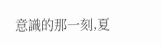意識的那一刻,夏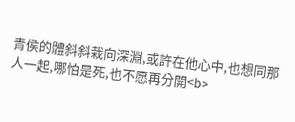青侯的體斜斜栽向深淵,或許在他心中,也想同那人一起,哪怕是死,也不愿再分開<b>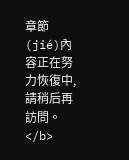章節(jié)內容正在努力恢復中,請稍后再訪問。</b>